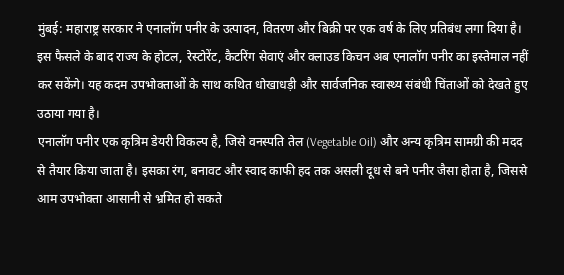मुंबई: महाराष्ट्र सरकार ने एनालॉग पनीर के उत्पादन, वितरण और बिक्री पर एक वर्ष के लिए प्रतिबंध लगा दिया है। इस फैसले के बाद राज्य के होटल, रेस्टोरेंट, कैटरिंग सेवाएं और क्लाउड किचन अब एनालॉग पनीर का इस्तेमाल नहीं कर सकेंगे। यह कदम उपभोक्ताओं के साथ कथित धोखाधड़ी और सार्वजनिक स्वास्थ्य संबंधी चिंताओं को देखते हुए उठाया गया है।
एनालॉग पनीर एक कृत्रिम डेयरी विकल्प है, जिसे वनस्पति तेल (Vegetable Oil) और अन्य कृत्रिम सामग्री की मदद से तैयार किया जाता है। इसका रंग, बनावट और स्वाद काफी हद तक असली दूध से बने पनीर जैसा होता है, जिससे आम उपभोक्ता आसानी से भ्रमित हो सकते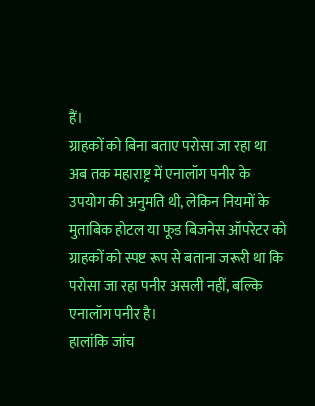हैं।
ग्राहकों को बिना बताए परोसा जा रहा था
अब तक महाराष्ट्र में एनालॉग पनीर के उपयोग की अनुमति थी, लेकिन नियमों के मुताबिक होटल या फूड बिजनेस ऑपरेटर को ग्राहकों को स्पष्ट रूप से बताना जरूरी था कि परोसा जा रहा पनीर असली नहीं, बल्कि एनालॉग पनीर है।
हालांकि जांच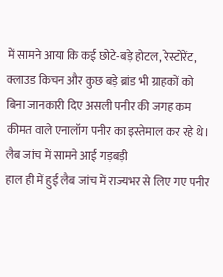में सामने आया कि कई छोटे-बड़े होटल, रेस्टोरेंट, क्लाउड किचन और कुछ बड़े ब्रांड भी ग्राहकों को बिना जानकारी दिए असली पनीर की जगह कम कीमत वाले एनालॉग पनीर का इस्तेमाल कर रहे थे।
लैब जांच में सामने आई गड़बड़ी
हाल ही में हुई लैब जांच में राज्यभर से लिए गए पनीर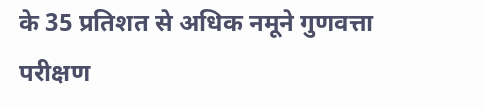के 35 प्रतिशत से अधिक नमूने गुणवत्ता परीक्षण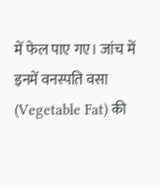में फेल पाए गए। जांच में इनमें वनस्पति वसा (Vegetable Fat) की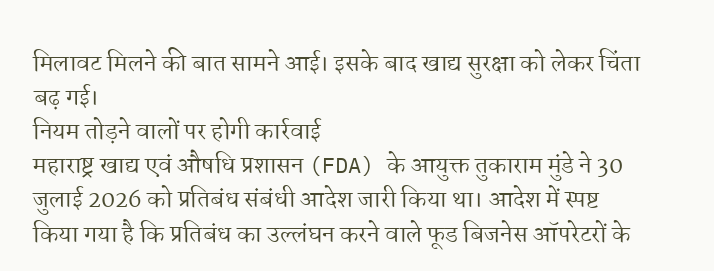मिलावट मिलने की बात सामने आई। इसके बाद खाद्य सुरक्षा को लेकर चिंता बढ़ गई।
नियम तोड़ने वालों पर होगी कार्रवाई
महाराष्ट्र खाद्य एवं औषधि प्रशासन (FDA) के आयुक्त तुकाराम मुंडे ने 30 जुलाई 2026 को प्रतिबंध संबंधी आदेश जारी किया था। आदेश में स्पष्ट किया गया है कि प्रतिबंध का उल्लंघन करने वाले फूड बिजनेस ऑपरेटरों के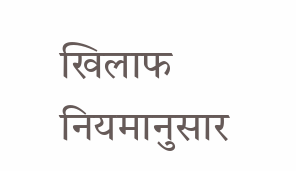खिलाफ नियमानुसार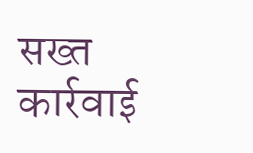सख्त कार्रवाई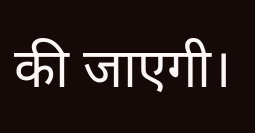की जाएगी।